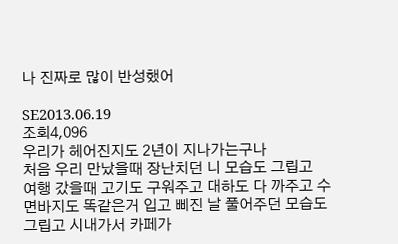나 진짜로 많이 반성했어

SE2013.06.19
조회4,096
우리가 헤어진지도 2년이 지나가는구나
처음 우리 만났을때 장난치던 니 모습도 그립고
여행 갔을때 고기도 구워주고 대하도 다 까주고 수면바지도 똑같은거 입고 삐진 날 풀어주던 모습도 그립고 시내가서 카페가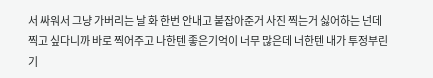서 싸워서 그냥 가버리는 날 화 한번 안내고 붙잡아준거 사진 찍는거 싫어하는 넌데 찍고 싶다니까 바로 찍어주고 나한텐 좋은기억이 너무 많은데 너한텐 내가 투정부린 기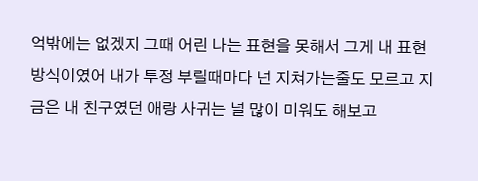억밖에는 없겠지 그때 어린 나는 표현을 못해서 그게 내 표현 방식이였어 내가 투정 부릴때마다 넌 지쳐가는줄도 모르고 지금은 내 친구였던 애랑 사귀는 널 많이 미워도 해보고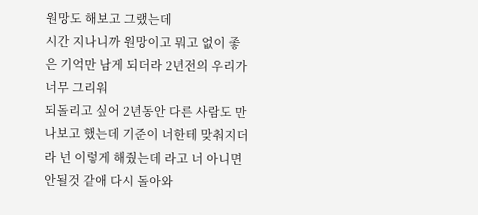원망도 해보고 그랬는데
시간 지나니까 원망이고 뭐고 없이 좋은 기억만 남게 되더라 2년전의 우리가 너무 그리워
되돌리고 싶어 2년동안 다른 사람도 만나보고 했는데 기준이 너한테 맞춰지더라 넌 이렇게 해줬는데 라고 너 아니면 안될것 같애 다시 돌아와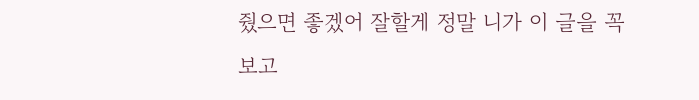줬으면 좋겠어 잘할게 정말 니가 이 글을 꼭 보고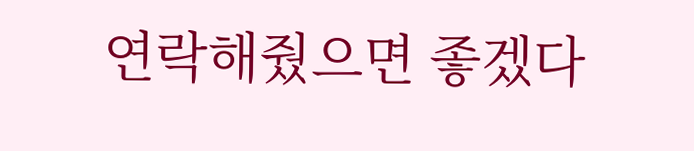연락해줬으면 좋겠다